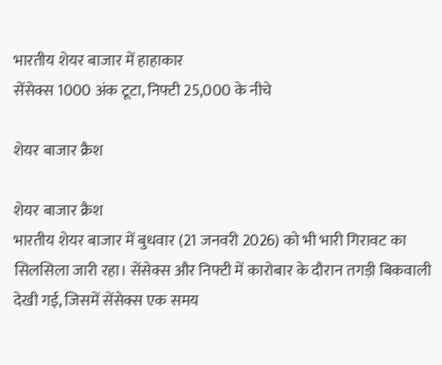भारतीय शेयर बाजार में हाहाकार
सेंसेक्स 1000 अंक टूटा, निफ्टी 25,000 के नीचे

शेयर बाजार क्रैश

शेयर बाजार क्रैश
भारतीय शेयर बाजार में बुधवार (21 जनवरी 2026) को भी भारी गिरावट का सिलसिला जारी रहा। सेंसेक्स और निफ्टी में कारोबार के दौरान तगड़ी बिकवाली देखी गई, जिसमें सेंसेक्स एक समय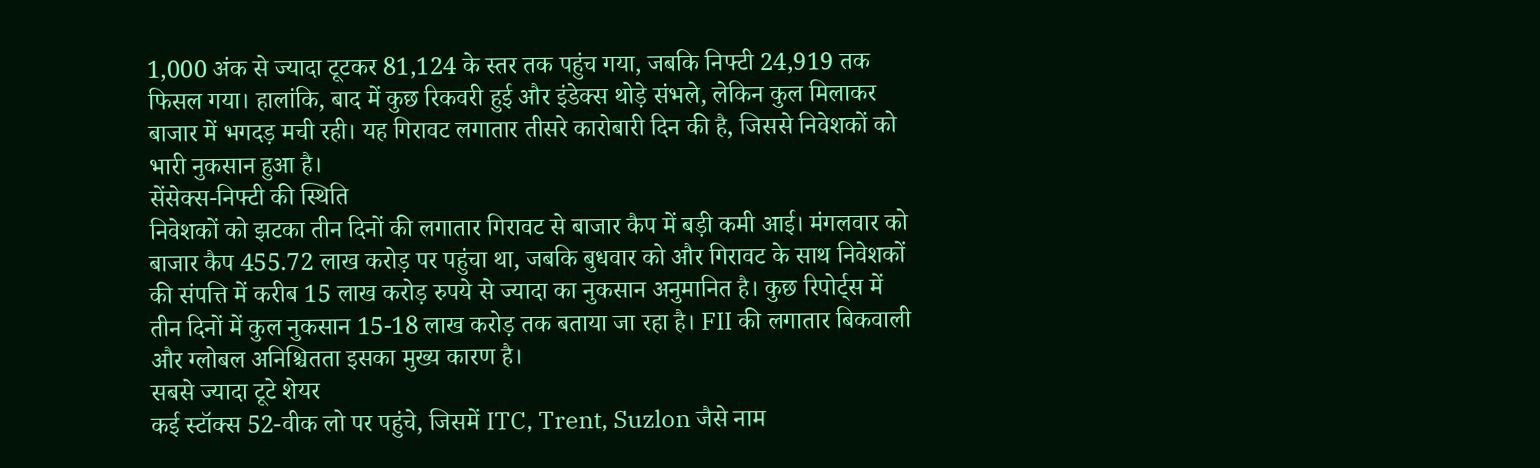1,000 अंक से ज्यादा टूटकर 81,124 के स्तर तक पहुंच गया, जबकि निफ्टी 24,919 तक फिसल गया। हालांकि, बाद में कुछ रिकवरी हुई और इंडेक्स थोड़े संभले, लेकिन कुल मिलाकर बाजार में भगदड़ मची रही। यह गिरावट लगातार तीसरे कारोबारी दिन की है, जिससे निवेशकों को भारी नुकसान हुआ है।
सेंसेक्स-निफ्टी की स्थिति
निवेशकों को झटका तीन दिनों की लगातार गिरावट से बाजार कैप में बड़ी कमी आई। मंगलवार को बाजार कैप 455.72 लाख करोड़ पर पहुंचा था, जबकि बुधवार को और गिरावट के साथ निवेशकों की संपत्ति में करीब 15 लाख करोड़ रुपये से ज्यादा का नुकसान अनुमानित है। कुछ रिपोर्ट्स में तीन दिनों में कुल नुकसान 15-18 लाख करोड़ तक बताया जा रहा है। FII की लगातार बिकवाली और ग्लोबल अनिश्चितता इसका मुख्य कारण है।
सबसे ज्यादा टूटे शेयर
कई स्टॉक्स 52-वीक लो पर पहुंचे, जिसमें ITC, Trent, Suzlon जैसे नाम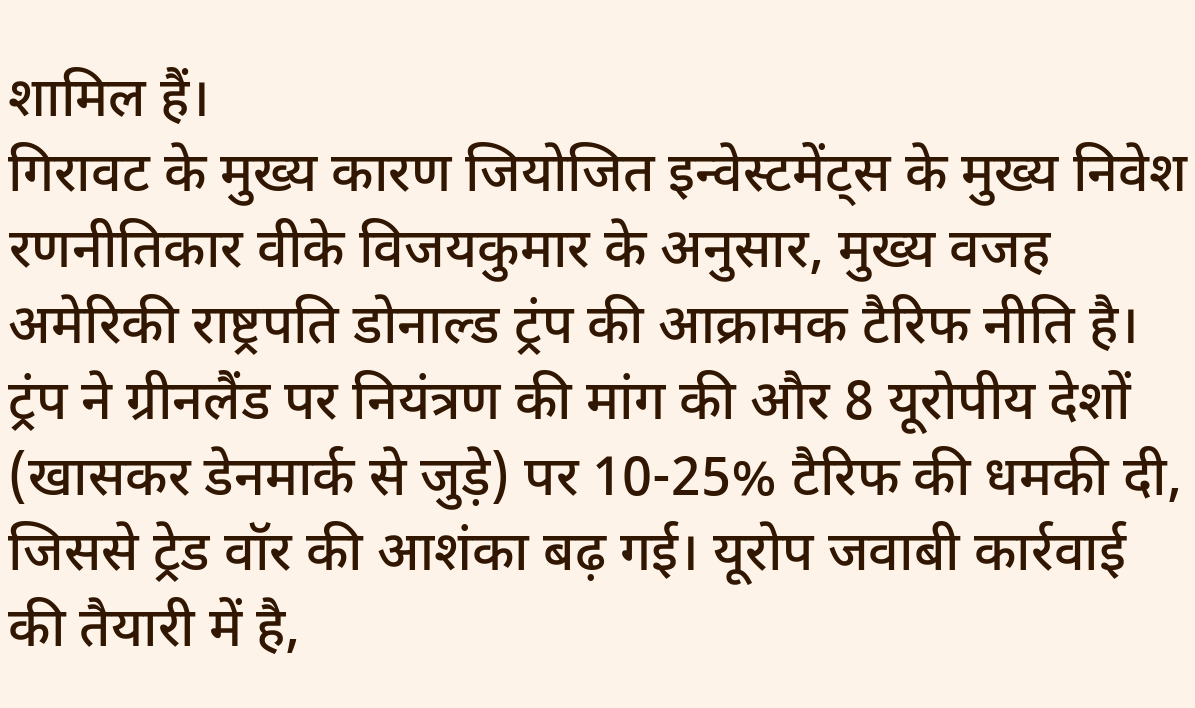शामिल हैं।
गिरावट के मुख्य कारण जियोजित इन्वेस्टमेंट्स के मुख्य निवेश रणनीतिकार वीके विजयकुमार के अनुसार, मुख्य वजह अमेरिकी राष्ट्रपति डोनाल्ड ट्रंप की आक्रामक टैरिफ नीति है। ट्रंप ने ग्रीनलैंड पर नियंत्रण की मांग की और 8 यूरोपीय देशों (खासकर डेनमार्क से जुड़े) पर 10-25% टैरिफ की धमकी दी, जिससे ट्रेड वॉर की आशंका बढ़ गई। यूरोप जवाबी कार्रवाई की तैयारी में है,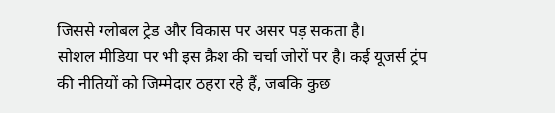जिससे ग्लोबल ट्रेड और विकास पर असर पड़ सकता है।
सोशल मीडिया पर भी इस क्रैश की चर्चा जोरों पर है। कई यूजर्स ट्रंप की नीतियों को जिम्मेदार ठहरा रहे हैं, जबकि कुछ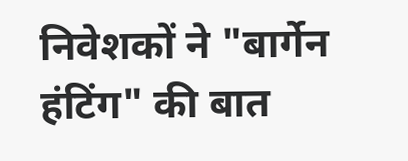निवेशकों ने "बार्गेन हंटिंग" की बात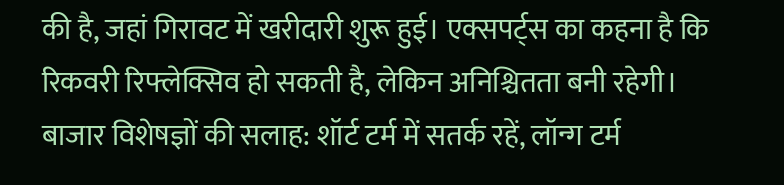की है, जहां गिरावट में खरीदारी शुरू हुई। एक्सपर्ट्स का कहना है कि रिकवरी रिफ्लेक्सिव हो सकती है, लेकिन अनिश्चितता बनी रहेगी।
बाजार विशेषज्ञों की सलाह: शॉर्ट टर्म में सतर्क रहें, लॉन्ग टर्म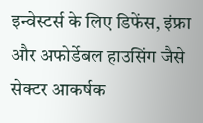इन्वेस्टर्स के लिए डिफेंस, इंफ्रा और अफोर्डेबल हाउसिंग जैसे सेक्टर आकर्षक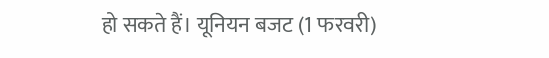हो सकते हैं। यूनियन बजट (1 फरवरी)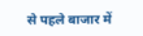से पहले बाजार में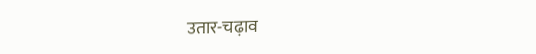उतार-चढ़ाव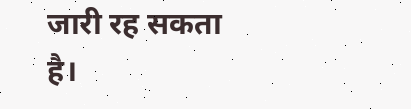जारी रह सकता है।